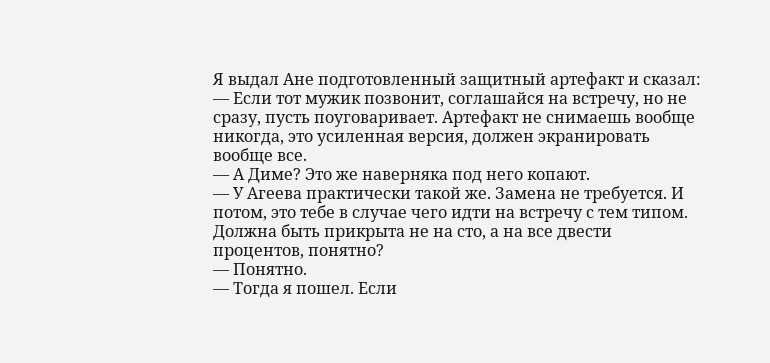Я выдал Ане подготовленный защитный артефакт и сказал:
— Если тот мужик позвонит, соглашайся на встречу, но не сразу, пусть поуговаривает. Артефакт не снимаешь вообще никогда, это усиленная версия, должен экранировать вообще все.
— А Диме? Это же наверняка под него копают.
— У Агеева практически такой же. Замена не требуется. И потом, это тебе в случае чего идти на встречу с тем типом. Должна быть прикрыта не на сто, а на все двести процентов, понятно?
— Понятно.
— Тогда я пошел. Если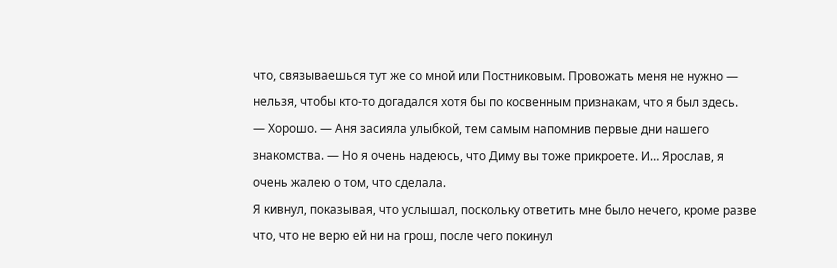что, связываешься тут же со мной или Постниковым. Провожать меня не нужно — нельзя, чтобы кто-то догадался хотя бы по косвенным признакам, что я был здесь.
— Хорошо. — Аня засияла улыбкой, тем самым напомнив первые дни нашего знакомства. — Но я очень надеюсь, что Диму вы тоже прикроете. И… Ярослав, я очень жалею о том, что сделала.
Я кивнул, показывая, что услышал, поскольку ответить мне было нечего, кроме разве что, что не верю ей ни на грош, после чего покинул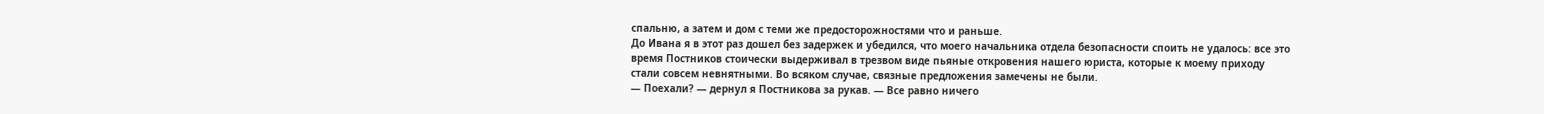спальню, а затем и дом с теми же предосторожностями что и раньше.
До Ивана я в этот раз дошел без задержек и убедился, что моего начальника отдела безопасности споить не удалось: все это время Постников стоически выдерживал в трезвом виде пьяные откровения нашего юриста, которые к моему приходу стали совсем невнятными. Во всяком случае, связные предложения замечены не были.
— Поехали? — дернул я Постникова за рукав. — Все равно ничего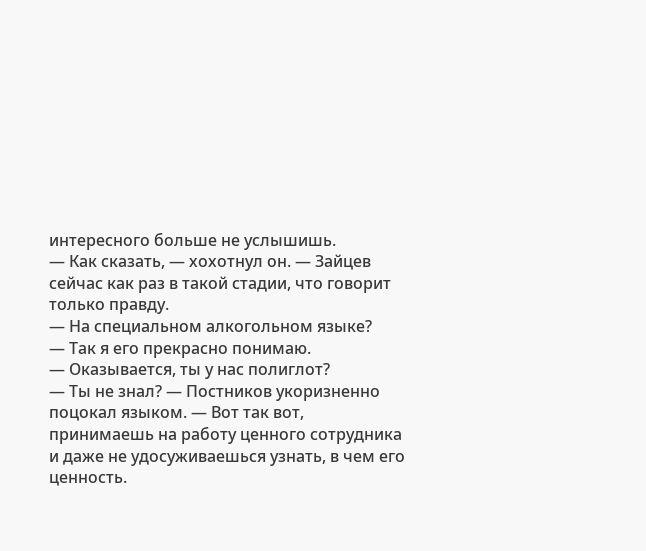интересного больше не услышишь.
— Как сказать, — хохотнул он. — Зайцев сейчас как раз в такой стадии, что говорит только правду.
— На специальном алкогольном языке?
— Так я его прекрасно понимаю.
— Оказывается, ты у нас полиглот?
— Ты не знал? — Постников укоризненно поцокал языком. — Вот так вот, принимаешь на работу ценного сотрудника и даже не удосуживаешься узнать, в чем его ценность.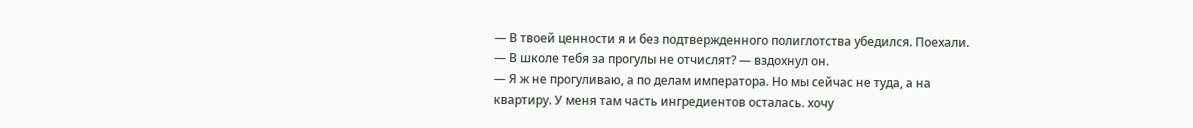— В твоей ценности я и без подтвержденного полиглотства убедился. Поехали.
— В школе тебя за прогулы не отчислят? — вздохнул он.
— Я ж не прогуливаю, а по делам императора. Но мы сейчас не туда, а на квартиру. У меня там часть ингредиентов осталась. хочу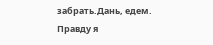забрать.Дань, едем.
Правду я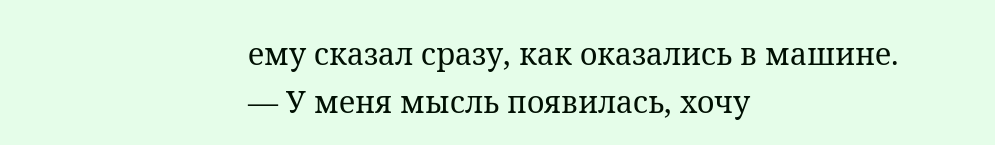ему сказал сразу, как оказались в машине.
— У меня мысль появилась, хочу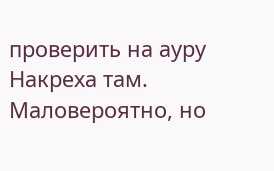проверить на ауру Накреха там. Маловероятно, но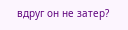вдруг он не затер?